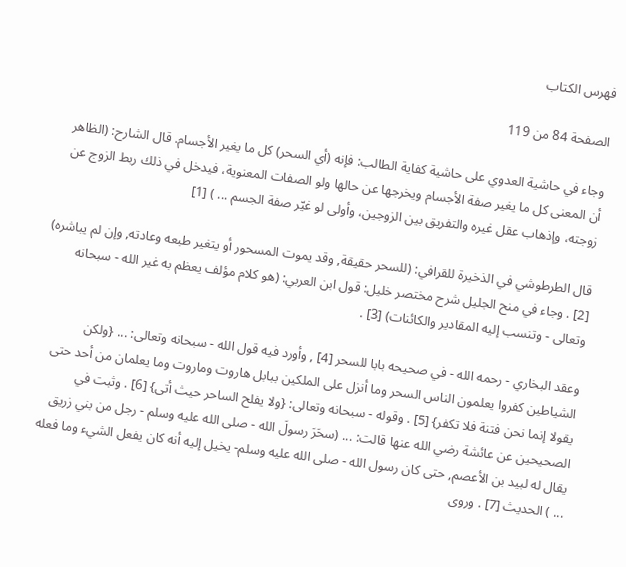فهرس الكتاب

الصفحة 84 من 119

وجاء في حاشية العدوي على حاشية كفاية الطالب: فإنه (أي السحر) كل ما يغير الأجسام. قال الشارح: (الظاهر أن المعنى كل ما يغير صفة الأجسام ويخرجها عن حالها ولو الصفات المعنوية، فيدخل في ذلك ربط الزوج عن زوجته، وإذهاب عقل غيره والتفريق بين الزوجين، وأولى لو غيّر صفة الجسم ... ) [1]

قال الطرطوشي في الذخيرة للقرافي: (للسحر حقيقة, وقد يموت المسحور أو يتغير طبعه وعادته, وإن لم يباشره) [2] . وجاء في منح الجليل شرح مختصر خليل: قول ابن العربي: (هو كلام مؤلف يعظم به غير الله - سبحانه وتعالى - وتنسب إليه المقادير والكائنات) [3] .

وعقد البخاري - رحمه الله - في صحيحه بابا للسحر [4] , وأورد فيه قول الله - سبحانه وتعالى: ... {ولكن الشياطين كفروا يعلمون الناس السحر وما أنزل على الملكين ببابل هاروت وماروت وما يعلمان من أحد حتى يقولا إنما نحن فتنة فلا تكفر} [5] . وقوله - سبحانه وتعالى: {ولا يفلح الساحر حيث أتى} [6] . وثبت في الصحيحين عن عائشة رضي الله عنها قالت: ... (سحَرَ رسولَ الله - صلى الله عليه وسلم - رجل من بني زريق يقال له لبيد بن الأعصم, حتى كان رسول الله - صلى الله عليه وسلم- يخيل إليه أنه كان يفعل الشيء وما فعله ... ) الحديث [7] . وروى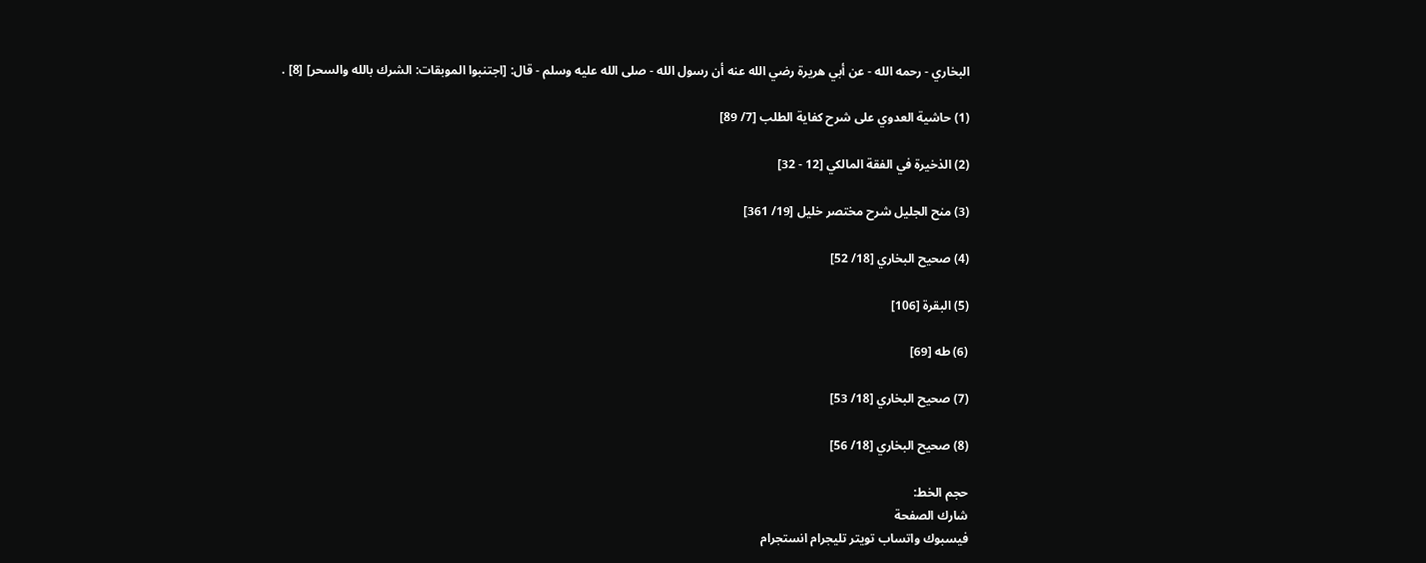البخاري - رحمه الله - عن أبي هريرة رضي الله عنه أن رسول الله - صلى الله عليه وسلم - قال: [اجتنبوا الموبقات: الشرك بالله والسحر] [8] .

(1) حاشية العدوي على شرح كفاية الطلب [7/ 89]

(2) الذخيرة في الفقة المالكي [12 - 32]

(3) منح الجليل شرح مختصر خليل [19/ 361]

(4) صحيح البخاري [18/ 52]

(5) البقرة [106]

(6) طه [69]

(7) صحيح البخاري [18/ 53]

(8) صحيح البخاري [18/ 56]

حجم الخط:
شارك الصفحة
فيسبوك واتساب تويتر تليجرام انستجرام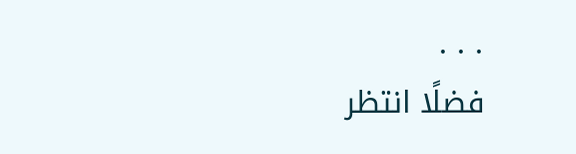. . .
فضلًا انتظر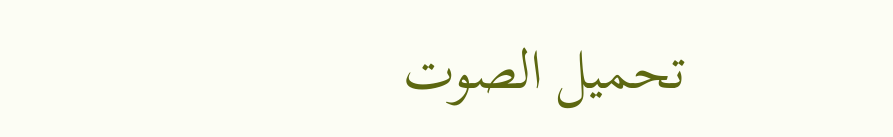تحميل الصوت